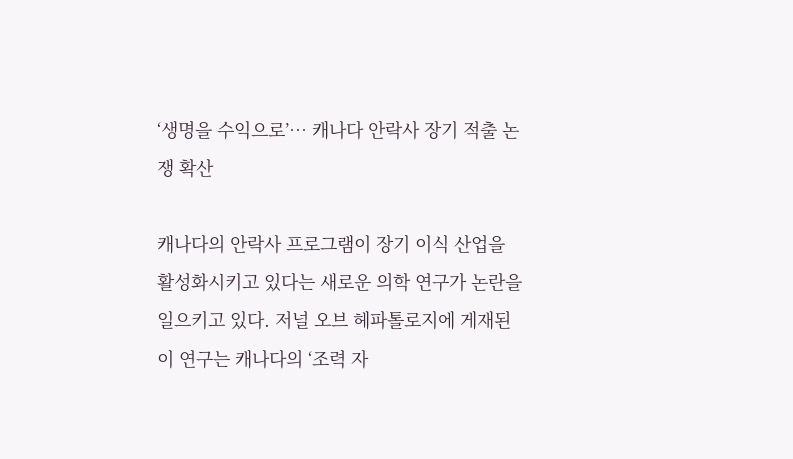‘생명을 수익으로’… 캐나다 안락사 장기 적출 논쟁 확산

캐나다의 안락사 프로그램이 장기 이식 산업을 활성화시키고 있다는 새로운 의학 연구가 논란을 일으키고 있다. 저널 오브 헤파톨로지에 게재된 이 연구는 캐나다의 ‘조력 자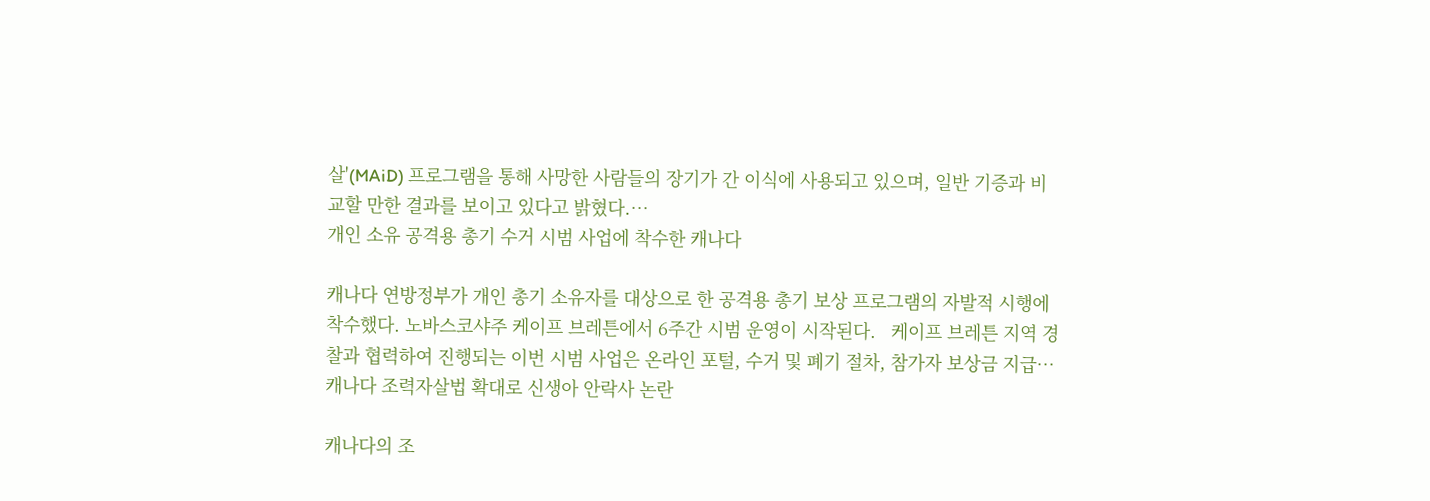살'(MAiD) 프로그램을 통해 사망한 사람들의 장기가 간 이식에 사용되고 있으며, 일반 기증과 비교할 만한 결과를 보이고 있다고 밝혔다.…
개인 소유 공격용 총기 수거 시범 사업에 착수한 캐나다

캐나다 연방정부가 개인 총기 소유자를 대상으로 한 공격용 총기 보상 프로그램의 자발적 시행에 착수했다. 노바스코샤주 케이프 브레튼에서 6주간 시범 운영이 시작된다.   케이프 브레튼 지역 경찰과 협력하여 진행되는 이번 시범 사업은 온라인 포털, 수거 및 폐기 절차, 참가자 보상금 지급…
캐나다 조력자살법 확대로 신생아 안락사 논란

캐나다의 조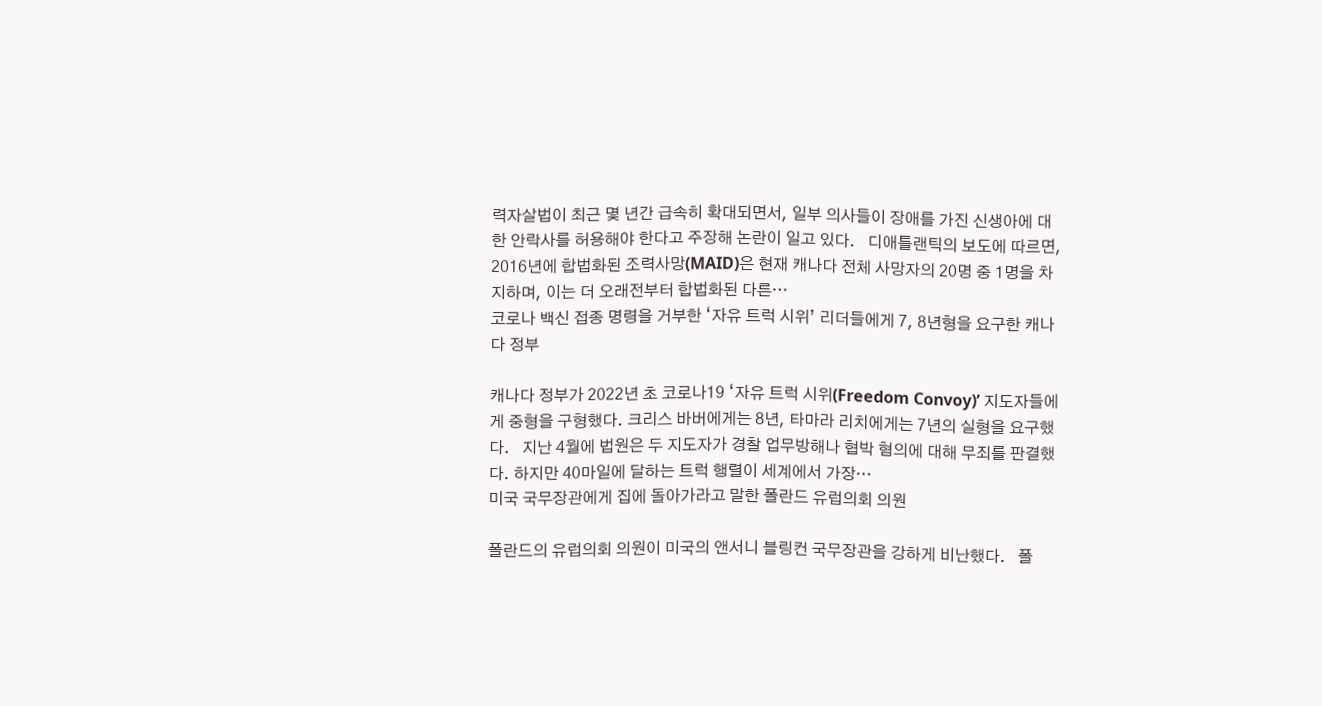력자살법이 최근 몇 년간 급속히 확대되면서, 일부 의사들이 장애를 가진 신생아에 대한 안락사를 허용해야 한다고 주장해 논란이 일고 있다.   디애틀랜틱의 보도에 따르면, 2016년에 합법화된 조력사망(MAID)은 현재 캐나다 전체 사망자의 20명 중 1명을 차지하며, 이는 더 오래전부터 합법화된 다른…
코로나 백신 접종 명령을 거부한 ‘자유 트럭 시위’ 리더들에게 7, 8년형을 요구한 캐나다 정부

캐나다 정부가 2022년 초 코로나19 ‘자유 트럭 시위(Freedom Convoy)’ 지도자들에게 중형을 구형했다. 크리스 바버에게는 8년, 타마라 리치에게는 7년의 실형을 요구했다.   지난 4월에 법원은 두 지도자가 경찰 업무방해나 협박 혐의에 대해 무죄를 판결했다. 하지만 40마일에 달하는 트럭 행렬이 세계에서 가장…
미국 국무장관에게 집에 돌아가라고 말한 폴란드 유럽의회 의원

폴란드의 유럽의회 의원이 미국의 앤서니 블링컨 국무장관을 강하게 비난했다.   폴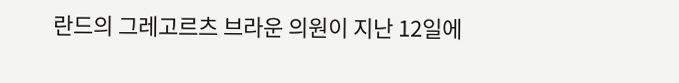란드의 그레고르츠 브라운 의원이 지난 12일에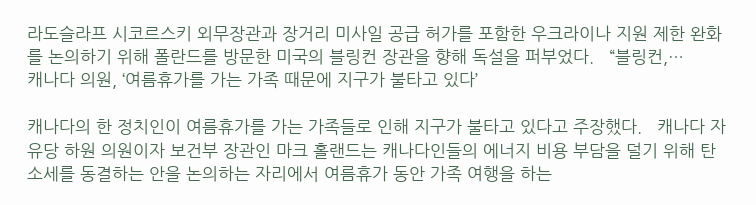라도슬라프 시코르스키 외무장관과 장거리 미사일 공급 허가를 포함한 우크라이나 지원 제한 완화를 논의하기 위해 폴란드를 방문한 미국의 블링컨 장관을 향해 독설을 퍼부었다.   “블링컨,…
캐나다 의원, ‘여름휴가를 가는 가족 때문에 지구가 불타고 있다’

캐나다의 한 정치인이 여름휴가를 가는 가족들로 인해 지구가 불타고 있다고 주장했다.   캐나다 자유당 하원 의원이자 보건부 장관인 마크 홀랜드는 캐나다인들의 에너지 비용 부담을 덜기 위해 탄소세를 동결하는 안을 논의하는 자리에서 여름휴가 동안 가족 여행을 하는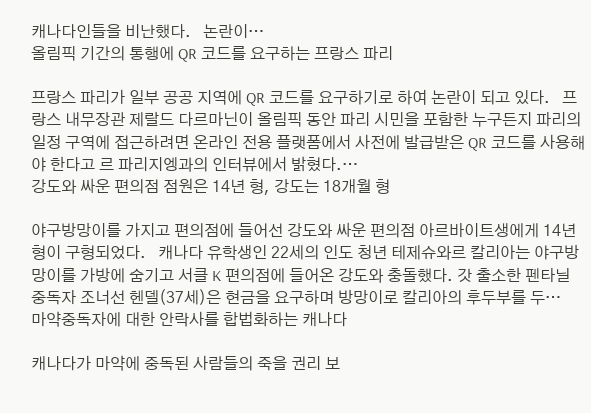캐나다인들을 비난했다.   논란이…
올림픽 기간의 통행에 QR 코드를 요구하는 프랑스 파리

프랑스 파리가 일부 공공 지역에 QR 코드를 요구하기로 하여 논란이 되고 있다.   프랑스 내무장관 제랄드 다르마닌이 올림픽 동안 파리 시민을 포함한 누구든지 파리의 일정 구역에 접근하려면 온라인 전용 플랫폼에서 사전에 발급받은 QR 코드를 사용해야 한다고 르 파리지엥과의 인터뷰에서 밝혔다.…
강도와 싸운 편의점 점원은 14년 형, 강도는 18개월 형

야구방망이를 가지고 편의점에 들어선 강도와 싸운 편의점 아르바이트생에게 14년 형이 구형되었다.   캐나다 유학생인 22세의 인도 청년 테제슈와르 칼리아는 야구방망이를 가방에 숨기고 서클 K 편의점에 들어온 강도와 충돌했다. 갓 출소한 펜타닐 중독자 조너선 헨델(37세)은 현금을 요구하며 방망이로 칼리아의 후두부를 두…
마약중독자에 대한 안락사를 합법화하는 캐나다

캐나다가 마약에 중독된 사람들의 죽을 권리 보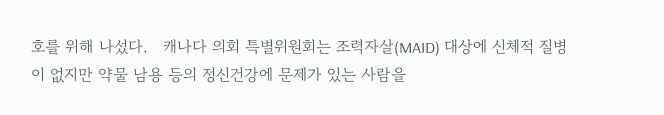호를 위해 나섰다.   캐나다 의회 특별위원회는 조력자살(MAID) 대상에 신체적 질병이 없지만 약물 남용 등의 정신건강에 문제가 있는 사람을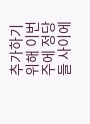추가하기 위해 이번주에 정당들 사이에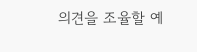의견을 조율할 예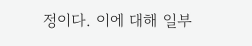정이다. 이에 대해 일부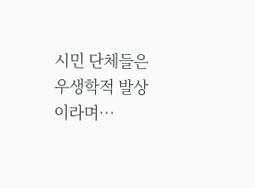시민 단체들은 우생학적 발상이라며…